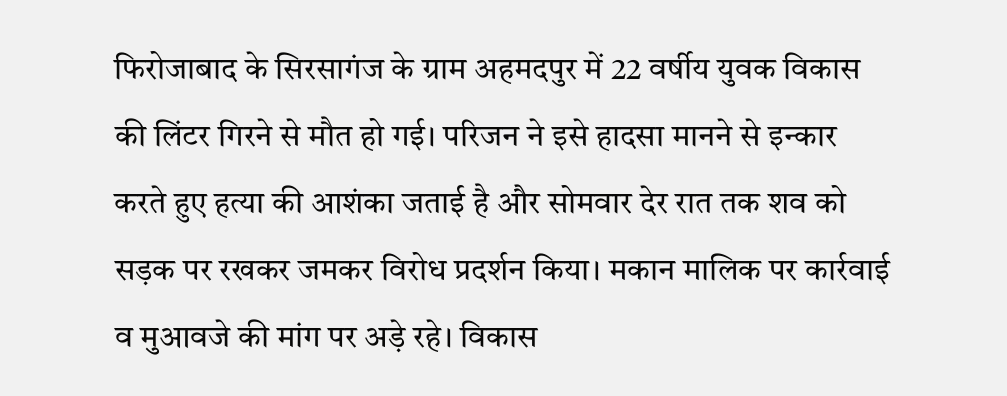फिरोजाबाद के सिरसागंज के ग्राम अहमदपुर में 22 वर्षीय युवक विकास की लिंटर गिरने से मौत हो गई। परिजन ने इसे हादसा मानने से इन्कार करते हुए हत्या की आशंका जताई है और सोमवार देर रात तक शव को सड़क पर रखकर जमकर विरोध प्रदर्शन किया। मकान मालिक पर कार्रवाई व मुआवजे की मांग पर अड़े रहे। विकास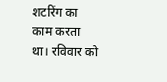शटरिंग का काम करता था। रविवार को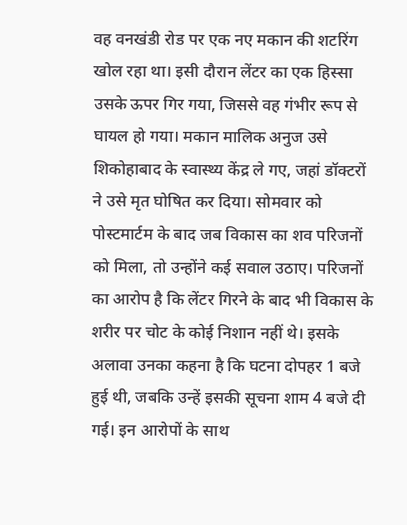वह वनखंडी रोड पर एक नए मकान की शटरिंग खोल रहा था। इसी दौरान लेंटर का एक हिस्सा उसके ऊपर गिर गया, जिससे वह गंभीर रूप से घायल हो गया। मकान मालिक अनुज उसे शिकोहाबाद के स्वास्थ्य केंद्र ले गए, जहां डॉक्टरों ने उसे मृत घोषित कर दिया। सोमवार को पोस्टमार्टम के बाद जब विकास का शव परिजनों को मिला, तो उन्होंने कई सवाल उठाए। परिजनों का आरोप है कि लेंटर गिरने के बाद भी विकास के शरीर पर चोट के कोई निशान नहीं थे। इसके अलावा उनका कहना है कि घटना दोपहर 1 बजे हुई थी, जबकि उन्हें इसकी सूचना शाम 4 बजे दी गई। इन आरोपों के साथ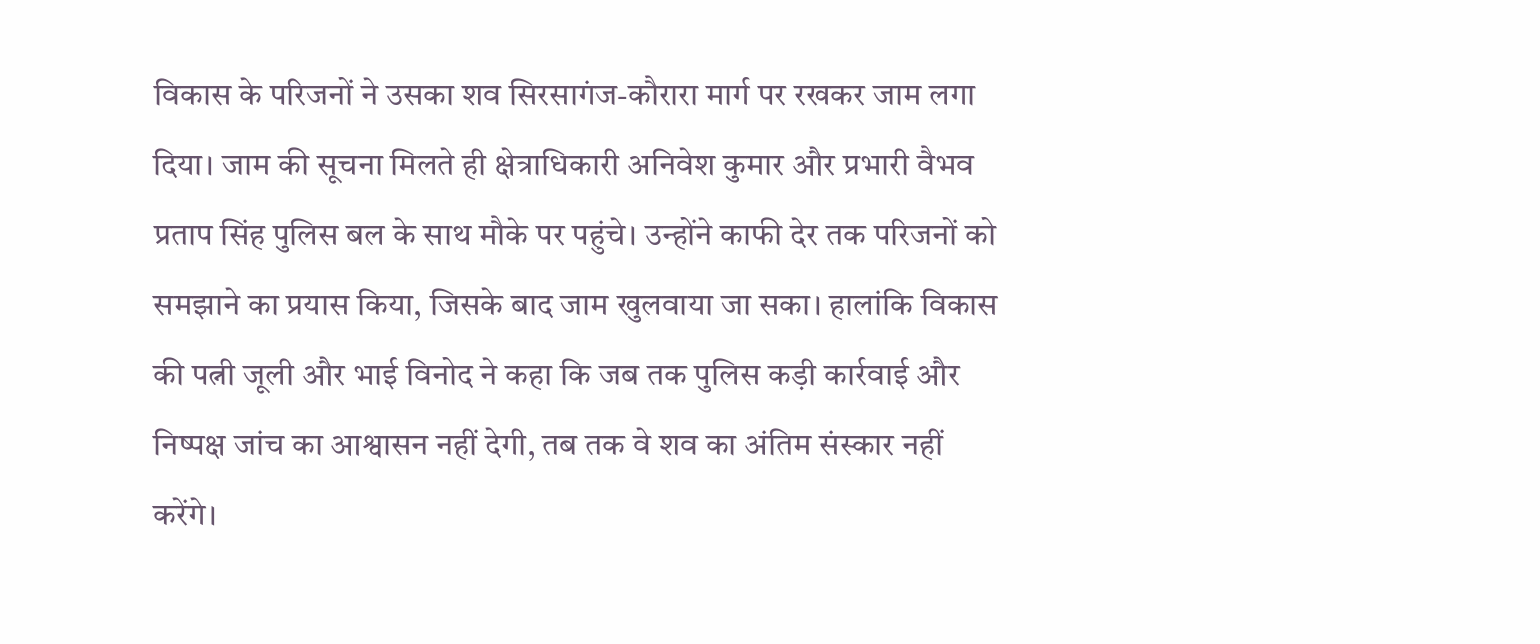विकास के परिजनों ने उसका शव सिरसागंज-कौरारा मार्ग पर रखकर जाम लगा दिया। जाम की सूचना मिलते ही क्षेत्राधिकारी अनिवेश कुमार और प्रभारी वैभव प्रताप सिंह पुलिस बल के साथ मौके पर पहुंचे। उन्होंने काफी देर तक परिजनों को समझाने का प्रयास किया, जिसके बाद जाम खुलवाया जा सका। हालांकि विकास की पत्नी जूली और भाई विनोद ने कहा कि जब तक पुलिस कड़ी कार्रवाई और निष्पक्ष जांच का आश्वासन नहीं देगी, तब तक वे शव का अंतिम संस्कार नहीं करेंगे।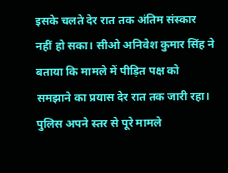इसके चलते देर रात तक अंतिम संस्कार नहीं हो सका। सीओ अनिवेश कुमार सिंह ने बताया कि मामले में पीड़ित पक्ष को समझाने का प्रयास देर रात तक जारी रहा। पुलिस अपने स्तर से पूरे मामले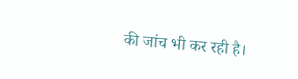की जांच भी कर रही है।